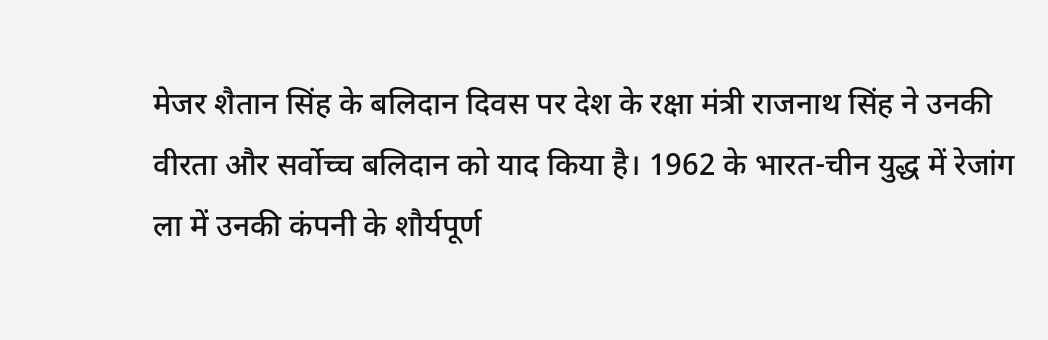मेजर शैतान सिंह के बलिदान दिवस पर देश के रक्षा मंत्री राजनाथ सिंह ने उनकी वीरता और सर्वोच्च बलिदान को याद किया है। 1962 के भारत-चीन युद्ध में रेजांग ला में उनकी कंपनी के शौर्यपूर्ण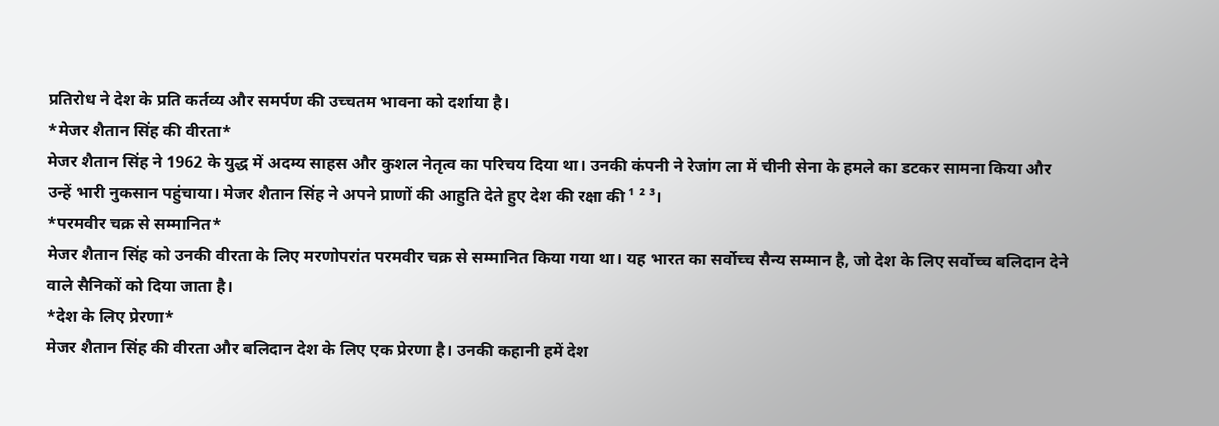प्रतिरोध ने देश के प्रति कर्तव्य और समर्पण की उच्चतम भावना को दर्शाया है।
*मेजर शैतान सिंह की वीरता*
मेजर शैतान सिंह ने 1962 के युद्ध में अदम्य साहस और कुशल नेतृत्व का परिचय दिया था। उनकी कंपनी ने रेजांग ला में चीनी सेना के हमले का डटकर सामना किया और उन्हें भारी नुकसान पहुंचाया। मेजर शैतान सिंह ने अपने प्राणों की आहुति देते हुए देश की रक्षा की ¹ ² ³।
*परमवीर चक्र से सम्मानित*
मेजर शैतान सिंह को उनकी वीरता के लिए मरणोपरांत परमवीर चक्र से सम्मानित किया गया था। यह भारत का सर्वोच्च सैन्य सम्मान है, जो देश के लिए सर्वोच्च बलिदान देने वाले सैनिकों को दिया जाता है।
*देश के लिए प्रेरणा*
मेजर शैतान सिंह की वीरता और बलिदान देश के लिए एक प्रेरणा है। उनकी कहानी हमें देश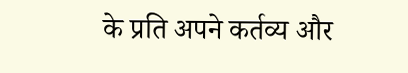के प्रति अपने कर्तव्य और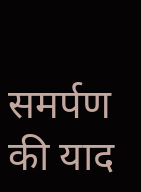समर्पण की याद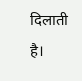दिलाती है।